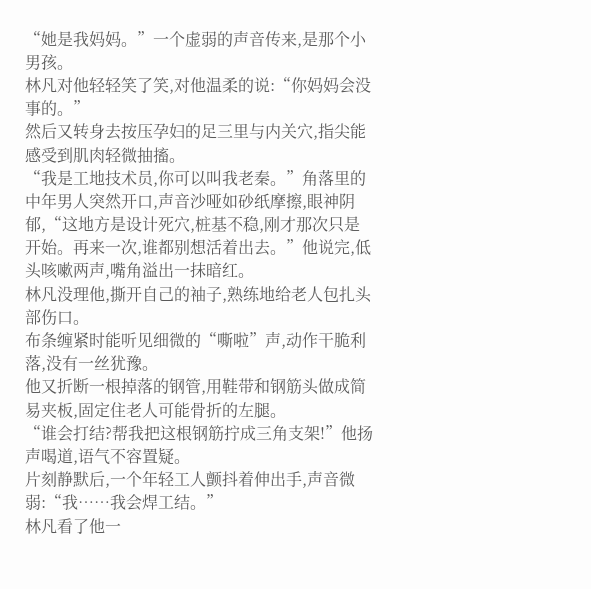“她是我妈妈。”一个虚弱的声音传来,是那个小男孩。
林凡对他轻轻笑了笑,对他温柔的说:“你妈妈会没事的。”
然后又转身去按压孕妇的足三里与内关穴,指尖能感受到肌肉轻微抽搐。
“我是工地技术员,你可以叫我老秦。”角落里的中年男人突然开口,声音沙哑如砂纸摩擦,眼神阴郁,“这地方是设计死穴,桩基不稳,刚才那次只是开始。再来一次,谁都别想活着出去。”他说完,低头咳嗽两声,嘴角溢出一抹暗红。
林凡没理他,撕开自己的袖子,熟练地给老人包扎头部伤口。
布条缠紧时能听见细微的“嘶啦”声,动作干脆利落,没有一丝犹豫。
他又折断一根掉落的钢管,用鞋带和钢筋头做成简易夹板,固定住老人可能骨折的左腿。
“谁会打结?帮我把这根钢筋拧成三角支架!”他扬声喝道,语气不容置疑。
片刻静默后,一个年轻工人颤抖着伸出手,声音微弱:“我……我会焊工结。”
林凡看了他一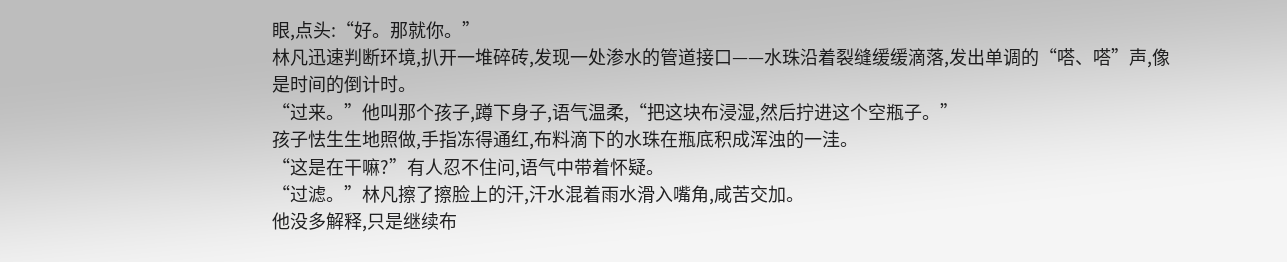眼,点头:“好。那就你。”
林凡迅速判断环境,扒开一堆碎砖,发现一处渗水的管道接口——水珠沿着裂缝缓缓滴落,发出单调的“嗒、嗒”声,像是时间的倒计时。
“过来。”他叫那个孩子,蹲下身子,语气温柔,“把这块布浸湿,然后拧进这个空瓶子。”
孩子怯生生地照做,手指冻得通红,布料滴下的水珠在瓶底积成浑浊的一洼。
“这是在干嘛?”有人忍不住问,语气中带着怀疑。
“过滤。”林凡擦了擦脸上的汗,汗水混着雨水滑入嘴角,咸苦交加。
他没多解释,只是继续布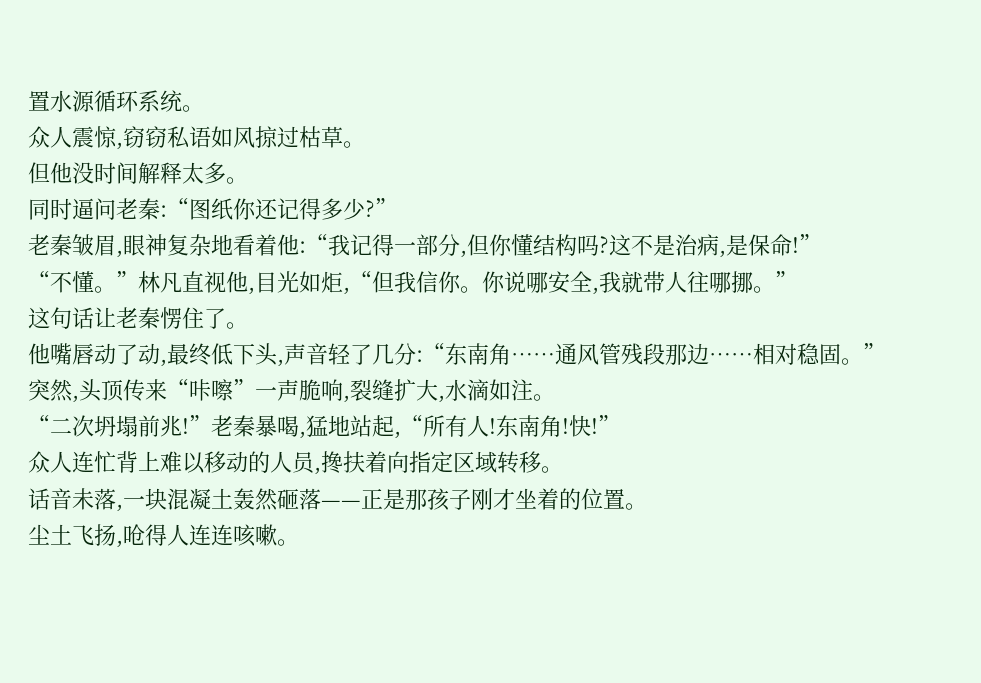置水源循环系统。
众人震惊,窃窃私语如风掠过枯草。
但他没时间解释太多。
同时逼问老秦:“图纸你还记得多少?”
老秦皱眉,眼神复杂地看着他:“我记得一部分,但你懂结构吗?这不是治病,是保命!”
“不懂。”林凡直视他,目光如炬,“但我信你。你说哪安全,我就带人往哪挪。”
这句话让老秦愣住了。
他嘴唇动了动,最终低下头,声音轻了几分:“东南角……通风管残段那边……相对稳固。”
突然,头顶传来“咔嚓”一声脆响,裂缝扩大,水滴如注。
“二次坍塌前兆!”老秦暴喝,猛地站起,“所有人!东南角!快!”
众人连忙背上难以移动的人员,搀扶着向指定区域转移。
话音未落,一块混凝土轰然砸落——正是那孩子刚才坐着的位置。
尘土飞扬,呛得人连连咳嗽。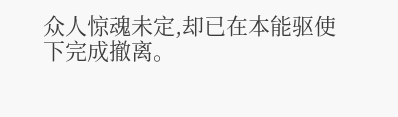众人惊魂未定,却已在本能驱使下完成撤离。